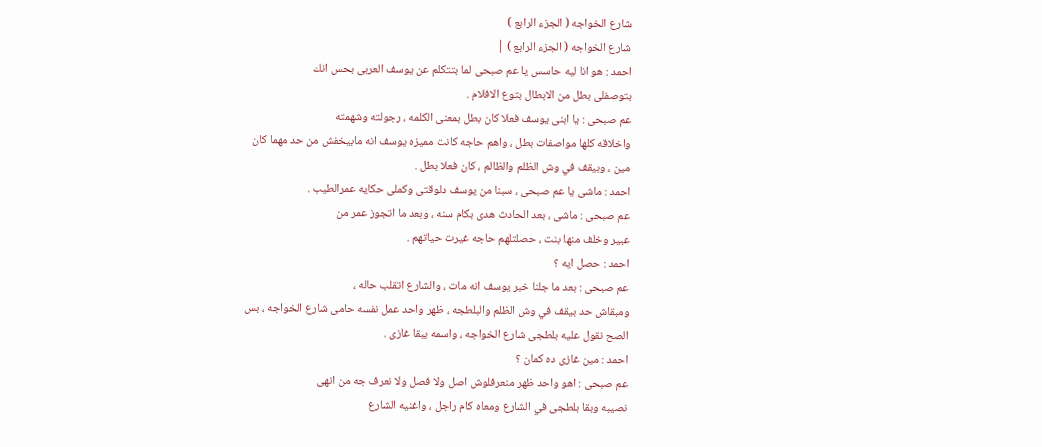شارع الخواجه ( الجزء الرابع )
شارع الخواجه ( الجزء الرابع ) |
احمد : هو انا ليه حاسس يا عم صبحى لما بتتكلم عن يوسف العربى بحس انك
بتوصفلى بطل من الابطال بتوع الافلام .
عم صبحى : يا ابنى يوسف فعلا كان بطل بمعنى الكلمه ، رجولته وشهمته
واخلاقه كلها مواصفات بطل ، واهم حاجه كانت مميزه يوسف انه مابيخفش من حد مهما كان
مين ، وبيقف في وش الظلم والظالم ، كان فعلا بطل .
احمد : ماشى يا عم صبحى ، سبنا من يوسف دلوقتى وكملى حكايه عمرالطيب .
عم صبحى : ماشى ، بعد الحادث هدى بكام سنه ، وبعد ما اتجوز عمر من
عبير وخلف منها بنت ، حصلتلهم حاجه غيرت حياتهم .
احمد : حصل ايه ؟
عم صبحى : بعد ما جلنا خبر يوسف انه مات ، والشارع اتقلب حاله ،
ومبقاش حد بيقف في وش الظلم والبلطجه ، ظهر واحد عمل نفسه حامى شارع الخواجه ، بس
الصح نقول عليه بلطجى شارع الخواجه ، واسمه يبقا غازى .
احمد : مين غازى ده كمان ؟
عم صبحى : اهو واحد ظهر منعرفلوش اصل ولا فصل ولا نعرف جه من انهى
نصيبه وبقا بلطجى في الشارع ومعاه كام راجل ، واغنيه الشارع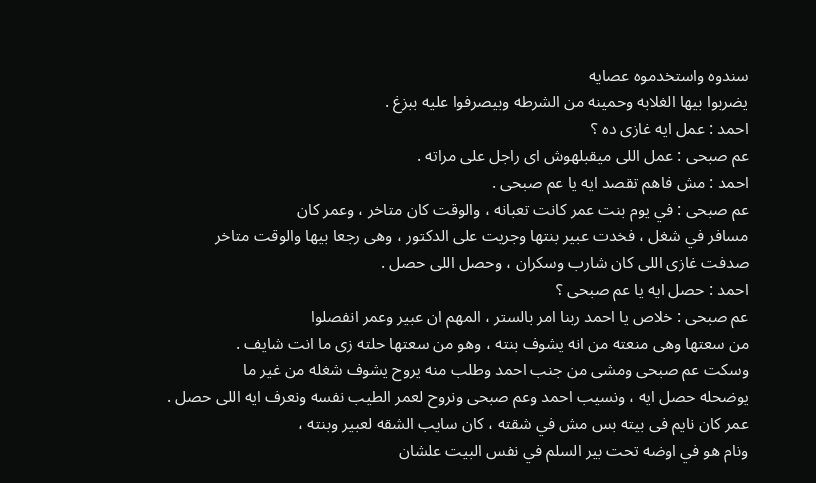سندوه واستخدموه عصايه
يضربوا بيها الغلابه وحمينه من الشرطه وبيصرفوا عليه ببزغ .
احمد : عمل ايه غازى ده ؟
عم صبحى : عمل اللى ميقبلهوش اى راجل على مراته .
احمد : مش فاهم تقصد ايه يا عم صبحى .
عم صبحى : في يوم بنت عمر كانت تعبانه ، والوقت كان متاخر ، وعمر كان
مسافر في شغل ، فخدت عبير بنتها وجريت على الدكتور ، وهى رجعا بيها والوقت متاخر
صدفت غازى اللى كان شارب وسكران ، وحصل اللى حصل .
احمد : حصل ايه يا عم صبحى ؟
عم صبحى : خلاص يا احمد ربنا امر بالستر ، المهم ان عبير وعمر انفصلوا
من سعتها وهى منعته من انه يشوف بنته ، وهو من سعتها حلته زى ما انت شايف .
وسكت عم صبحى ومشى من جنب احمد وطلب منه يروح يشوف شغله من غير ما
يوضحله حصل ايه ، ونسيب احمد وعم صبحى ونروح لعمر الطيب نفسه ونعرف ايه اللى حصل .
عمر كان نايم فى بيته بس مش في شقته ، كان سايب الشقه لعبير وبنته ،
ونام هو في اوضه تحت بير السلم في نفس البيت علشان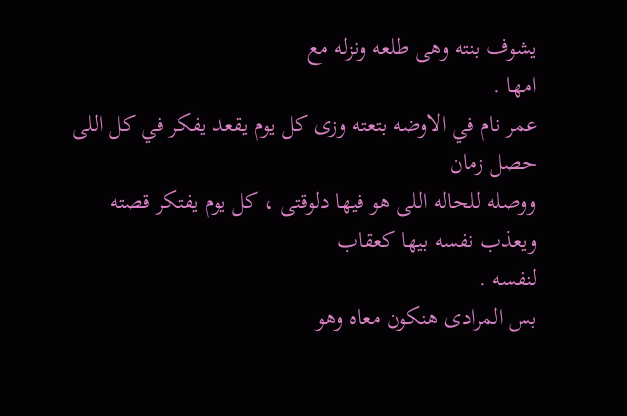يشوف بنته وهى طلعه ونزله مع
امها .
عمر نام في الاوضه بتعته وزى كل يوم يقعد يفكر في كل اللى حصل زمان
ووصله للحاله اللى هو فيها دلوقتى ، كل يوم يفتكر قصته ويعذب نفسه بيها كعقاب
لنفسه .
بس المرادى هنكون معاه وهو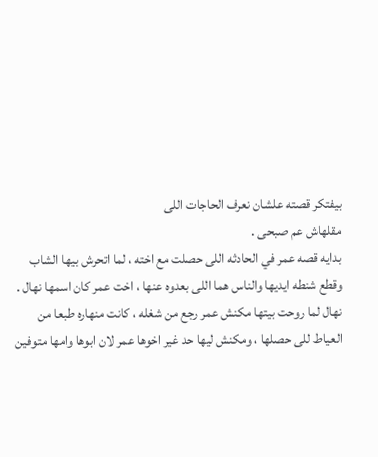بيفتكر قصته علشان نعرف الحاجات اللى
مقلهاش عم صبحى .
بدايه قصه عمر في الحادثه اللى حصلت مع اخته ، لما اتحرش بيها الشاب
وقطع شنطه ايديها والناس هما اللى بعدوه عنها ، اخت عمر كان اسمها نهال .
نهال لما روحت بيتها مكنش عمر رجع من شغله ، كانت منهاره طبعا من
العياط للى حصلها ، ومكنش ليها حد غير اخوها عمر لان ابوها وامها متوفين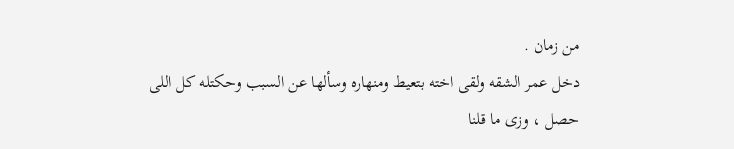من زمان .
دخل عمر الشقه ولقى اخته بتعيط ومنهاره وسألها عن السبب وحكتله كل اللى
حصل ، وزى ما قلنا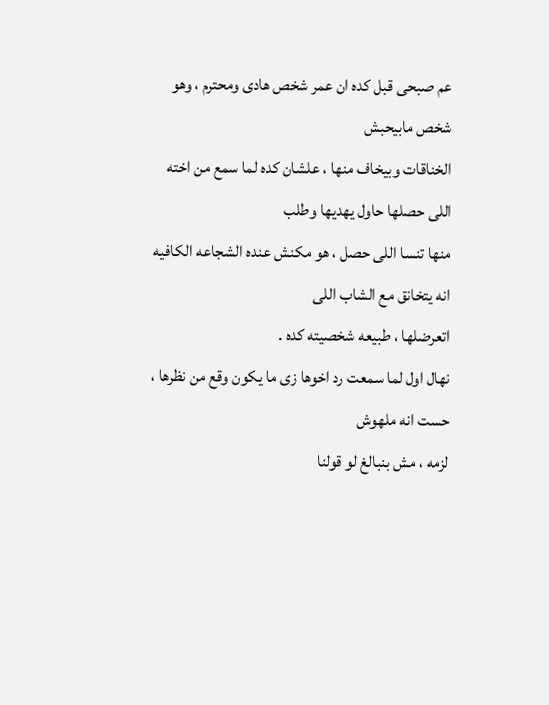عم صبحى قبل كده ان عمر شخص هادى ومحترم ، وهو شخص مابيحبش
الخناقات وبيخاف منها ، علشان كده لما سمع من اخته اللى حصلها حاول يهديها وطلب
منها تنسا اللى حصل ، هو مكنش عنده الشجاعه الكافيه انه يتخانق مع الشاب اللى
اتعرضلها ، طبيعه شخصيته كده .
نهال اول لما سمعت رد اخوها زى ما يكون وقع من نظرها ، حست انه ملهوش
لزمه ، مش بنبالغ لو قولنا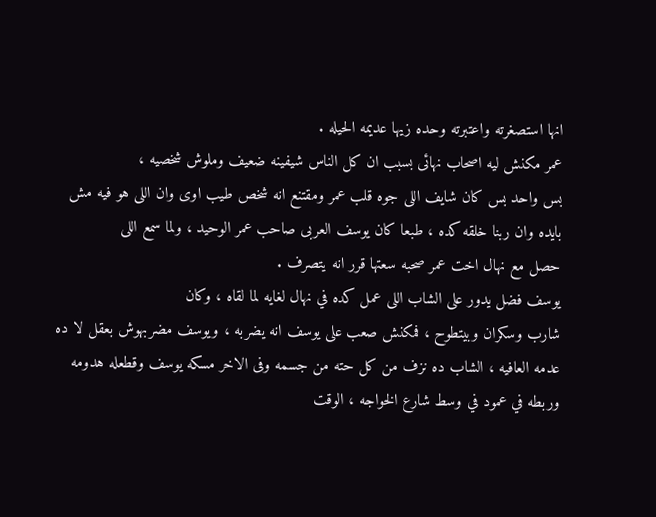انها استصغرته واعتبرته وحده زيها عديمه الحيله .
عمر مكنش ليه اصحاب نهائى بسبب ان كل الناس شيفينه ضعيف وملوش شخصيه ،
بس واحد بس كان شايف اللى جوه قلب عمر ومقتنع انه شخص طيب اوى وان اللى هو فيه مش
بايده وان ربنا خلقه كده ، طبعا كان يوسف العربى صاحب عمر الوحيد ، ولما سمع اللى
حصل مع نهال اخت عمر صحبه سعتها قرر انه يتصرف .
يوسف فضل يدور على الشاب اللى عمل كده في نهال لغايه لما لقاه ، وكان
شارب وسكران وبيتطوح ، فمكنش صعب على يوسف انه يضربه ، ويوسف مضربهوش بعقل لا ده
عدمه العافيه ، الشاب ده نزف من كل حته من جسمه وفى الاخر مسكه يوسف وقطعله هدومه
وربطه في عمود في وسط شارع الخواجه ، الوقت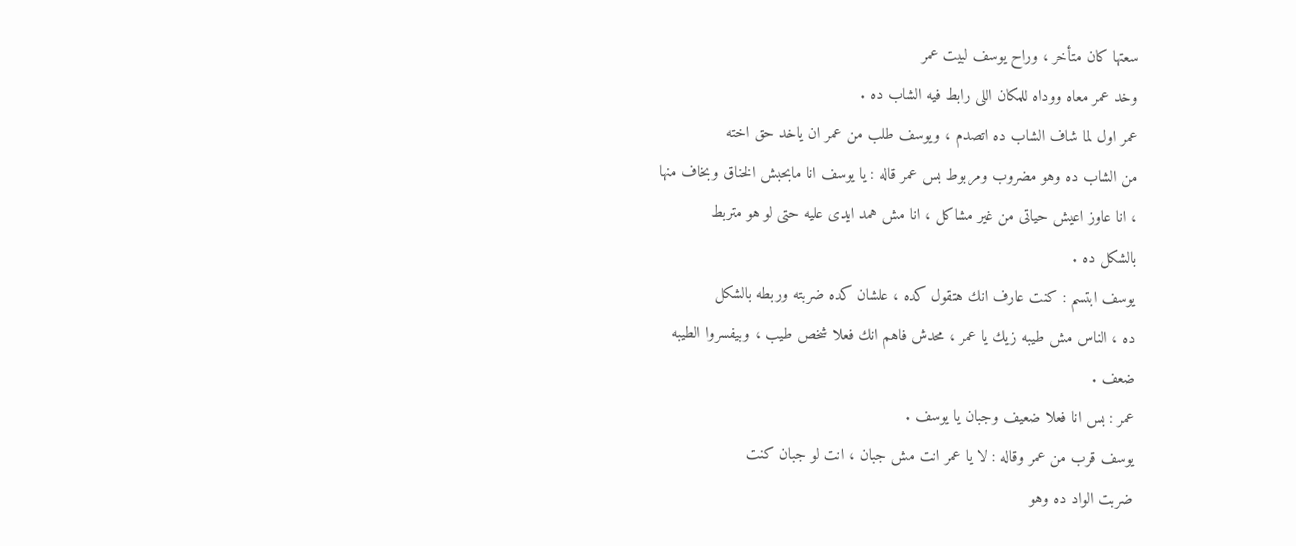سعتها كان متأخر ، وراح يوسف لبيت عمر
وخد عمر معاه ووداه للمكان اللى رابط فيه الشاب ده .
عمر اول لما شاف الشاب ده اتصدم ، ويوسف طلب من عمر ان ياخد حق اخته
من الشاب ده وهو مضروب ومربوط بس عمر قاله : يا يوسف انا مابحبش الخناق وبخاف منها
، انا عاوز اعيش حياتى من غير مشاكل ، انا مش همد ايدى عليه حتى لو هو متربط
بالشكل ده .
يوسف ابتسم : كنت عارف انك هتقول كده ، علشان كده ضربته وربطه بالشكل
ده ، الناس مش طيبه زيك يا عمر ، محدش فاهم انك فعلا شخص طيب ، وبيفسروا الطيبه
ضعف .
عمر : بس انا فعلا ضعيف وجبان يا يوسف .
يوسف قرب من عمر وقاله : لا يا عمر انت مش جبان ، انت لو جبان كنت
ضربت الواد ده وهو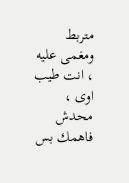متربط ومغمى عليه ، انت طيب اوى ، محدش فاهمك بس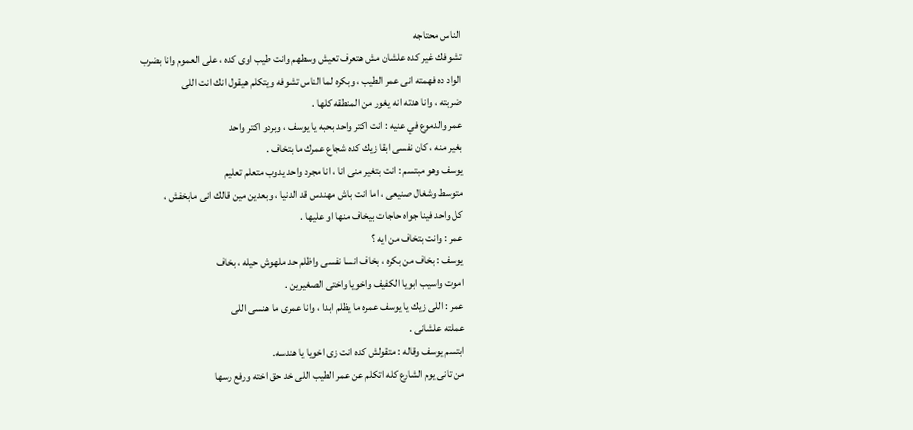الناس محتاجه
تشوفك غير كده علشان مش هتعرف تعيش وسطهم وانت طيب اوى كده ، على العموم وانا بضرب
الواد ده فهمته انى عمر الطيب ، وبكره لما الناس تشوفه ويتكلم هيقول انك انت اللى
ضربته ، وانا هدته انه يغور من المنطقه كلها .
عمر والدموع في عنيه : انت اكتر واحد بحبه يا يوسف ، وبردو اكتر واحد
بغير منه ، كان نفسى ابقا زيك كده شجاع عمرك ما بتخاف .
يوسف وهو مبتسم : انت بتغير منى انا ، انا مجرد واحد يدوب متعلم تعليم
متوسط وشغال صنيعى ، اما انت باش مهندس قد الدنيا ، وبعدين مين قالك انى مابخفش ،
كل واحد فينا جواه حاجات بيخاف منها او عليها .
عمر : وانت بتخاف من ايه ؟
يوسف : بخاف من بكره ، بخاف انسا نفسى واظلم حد ملهوش حيله ، بخاف
اموت واسيب ابويا الكفيف واخويا واختى الصغيرين .
عمر : اللى زيك يا يوسف عمره ما يظلم ابدا ، وانا عمرى ما هنسى اللى
عملته علشانى .
ابتسم يوسف وقاله : متقولش كده انت زى اخويا يا هندسه.
من تانى يوم الشارع كله اتكلم عن عمر الطيب اللى خد حق اخته ورفع رسها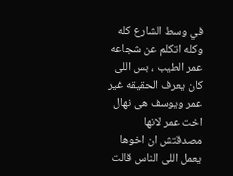في وسط الشارع كله وكله اتكلم عن شجاعه عمر الطيب ، بس اللى كان يعرف الحقيقه غير
عمر ويوسف هى نهال اخت عمر لانها مصدقتش ان اخوها يعمل اللى الناس قالت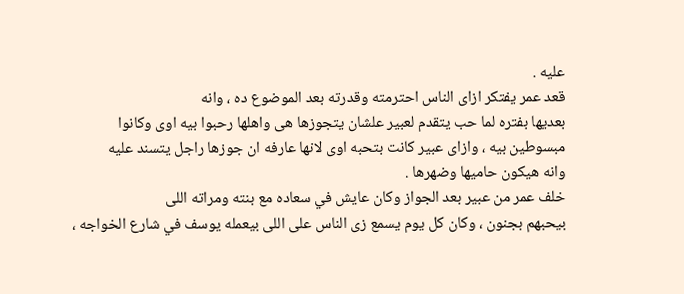عليه .
قعد عمر يفتكر ازاى الناس احترمته وقدرته بعد الموضوع ده ، وانه
بعديها بفتره لما حب يتقدم لعبير علشان يتجوزها هى واهلها رحبوا بيه اوى وكانوا
مبسوطين بيه ، وازاى عبير كانت بتحبه اوى لانها عارفه ان جوزها راجل يتسند عليه
وانه هيكون حاميها وضهرها .
خلف عمر من عبير بعد الجواز وكان عايش في سعاده مع بنته ومراته اللى
بيحبهم بجنون ، وكان كل يوم يسمع زى الناس على اللى بيعمله يوسف في شارع الخواجه ،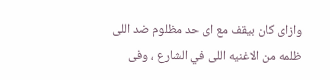وازاى كان بيقف مع اى حد مظلوم ضد اللى ظلمه من الاغنيه اللى في الشارع ، وفى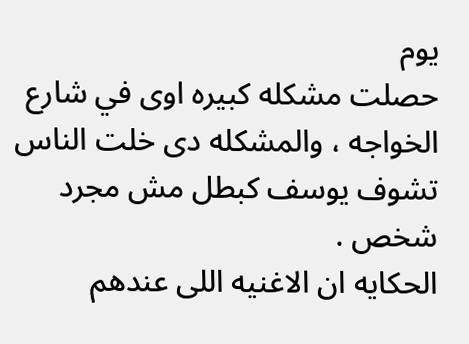يوم
حصلت مشكله كبيره اوى في شارع الخواجه ، والمشكله دى خلت الناس تشوف يوسف كبطل مش مجرد
شخص .
الحكايه ان الاغنيه اللى عندهم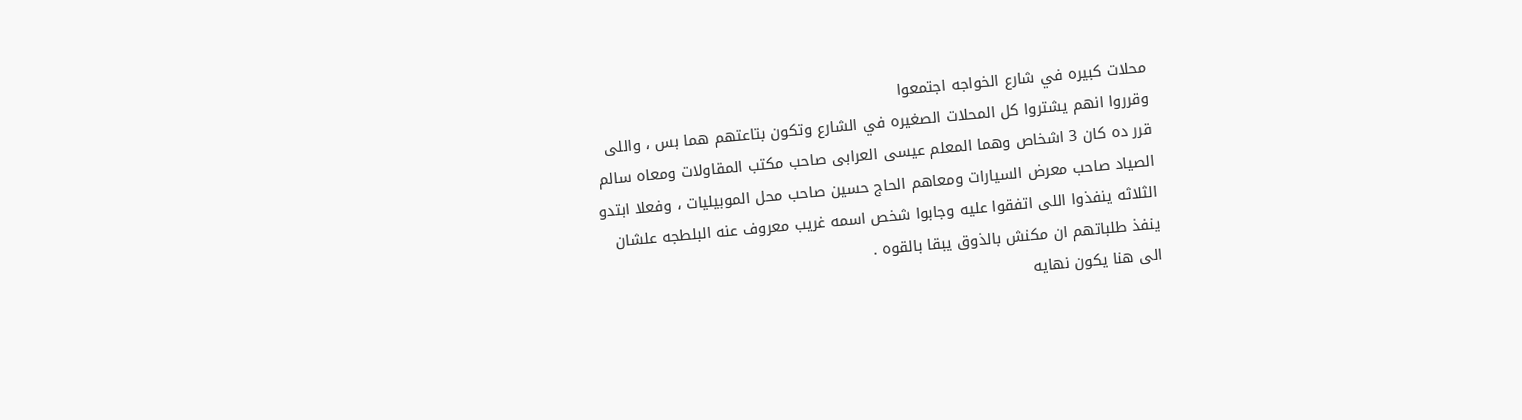محلات كبيره في شارع الخواجه اجتمعوا
وقرروا انهم يشتروا كل المحلات الصغيره في الشارع وتكون بتاعتهم هما بس ، واللى
قرر ده كان 3 اشخاص وهما المعلم عيسى العرابى صاحب مكتب المقاولات ومعاه سالم
الصياد صاحب معرض السيارات ومعاهم الحاج حسين صاحب محل الموبيليات ، وفعلا ابتدو
الثلاثه ينفذوا اللى اتفقوا عليه وجابوا شخص اسمه غريب معروف عنه البلطجه علشان
ينفذ طلباتهم ان مكنش بالذوق يبقا بالقوه .
الى هنا يكون نهايه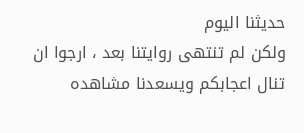حديثنا اليوم
ولكن لم تنتهى روايتنا بعد ، ارجوا ان تنال اعجابكم ويسعدنا مشاهده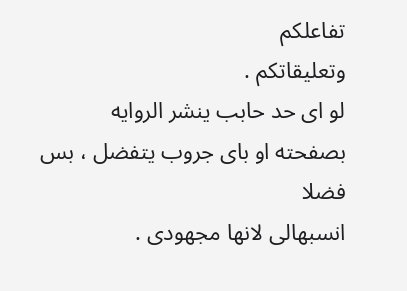تفاعلكم
وتعليقاتكم .
لو اى حد حابب ينشر الروايه بصفحته او باى جروب يتفضل ، بس فضلا
انسبهالى لانها مجهودى .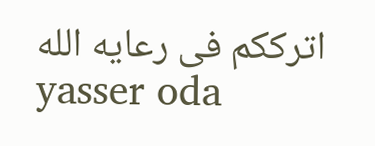اترككم فى رعايه الله
yasser oda